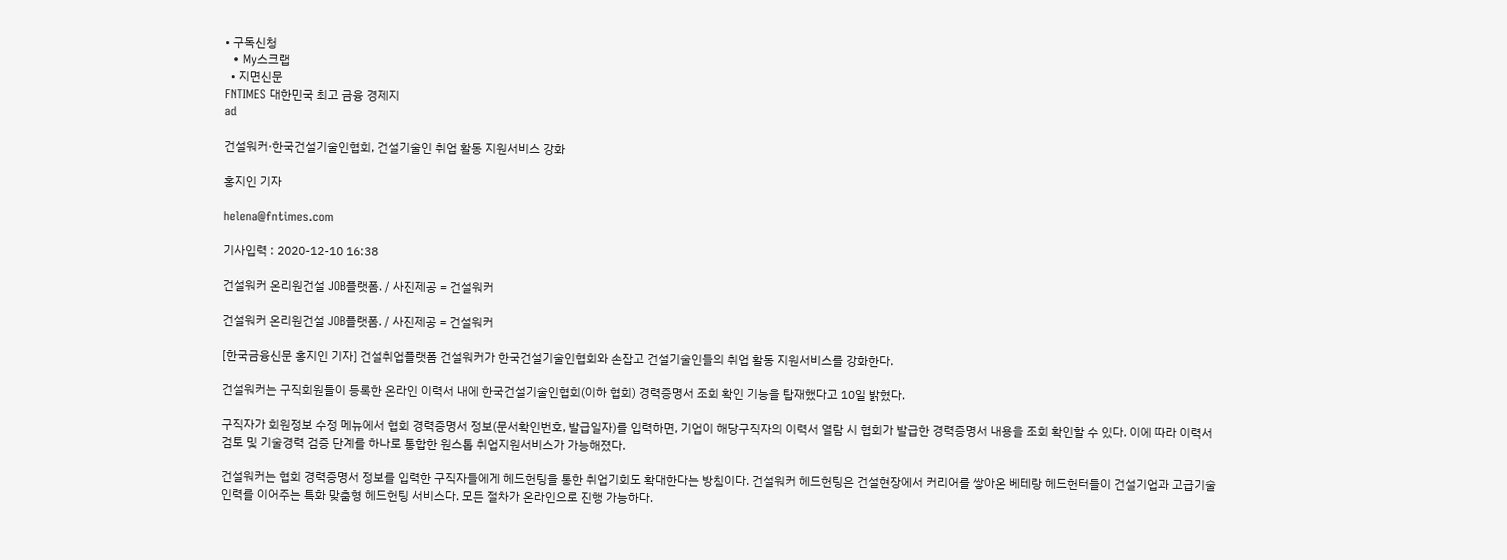• 구독신청
  • My스크랩
  • 지면신문
FNTIMES 대한민국 최고 금융 경제지
ad

건설워커·한국건설기술인협회, 건설기술인 취업 활동 지원서비스 강화

홍지인 기자

helena@fntimes.com

기사입력 : 2020-12-10 16:38

건설워커 온리원건설 JOB플랫폼. / 사진제공 = 건설워커

건설워커 온리원건설 JOB플랫폼. / 사진제공 = 건설워커

[한국금융신문 홍지인 기자] 건설취업플랫폼 건설워커가 한국건설기술인협회와 손잡고 건설기술인들의 취업 활동 지원서비스를 강화한다.

건설워커는 구직회원들이 등록한 온라인 이력서 내에 한국건설기술인협회(이하 협회) 경력증명서 조회 확인 기능을 탑재했다고 10일 밝혔다.

구직자가 회원정보 수정 메뉴에서 협회 경력증명서 정보(문서확인번호, 발급일자)를 입력하면, 기업이 해당구직자의 이력서 열람 시 협회가 발급한 경력증명서 내용을 조회 확인할 수 있다. 이에 따라 이력서 검토 및 기술경력 검증 단계를 하나로 통합한 원스톱 취업지원서비스가 가능해졌다.

건설워커는 협회 경력증명서 정보를 입력한 구직자들에게 헤드헌팅을 통한 취업기회도 확대한다는 방침이다. 건설워커 헤드헌팅은 건설현장에서 커리어를 쌓아온 베테랑 헤드헌터들이 건설기업과 고급기술인력를 이어주는 특화 맞춤형 헤드헌팅 서비스다. 모든 절차가 온라인으로 진행 가능하다.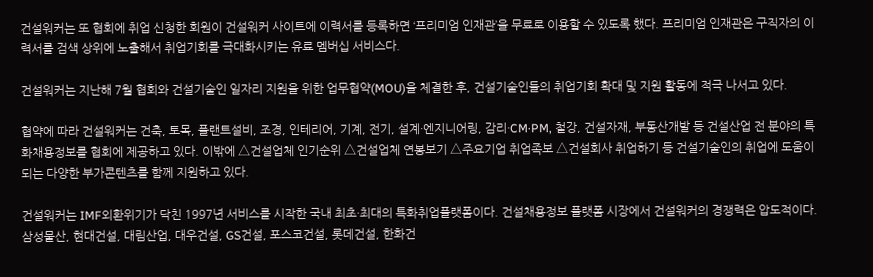건설워커는 또 협회에 취업 신청한 회원이 건설워커 사이트에 이력서를 등록하면 ‘프리미엄 인재관’을 무료로 이용할 수 있도록 했다. 프리미엄 인재관은 구직자의 이력서를 검색 상위에 노출해서 취업기회를 극대화시키는 유료 멤버십 서비스다.

건설워커는 지난해 7월 협회와 건설기술인 일자리 지원을 위한 업무협약(MOU)을 체결한 후, 건설기술인들의 취업기회 확대 및 지원 활동에 적극 나서고 있다.

협약에 따라 건설워커는 건축, 토목, 플랜트설비, 조경, 인테리어, 기계, 전기, 설계·엔지니어링, 감리·CM·PM, 철강, 건설자재, 부동산개발 등 건설산업 전 분야의 특화채용정보를 협회에 제공하고 있다. 이밖에 △건설업체 인기순위 △건설업체 연봉보기 △주요기업 취업족보 △건설회사 취업하기 등 건설기술인의 취업에 도움이 되는 다양한 부가콘텐츠를 함께 지원하고 있다.

건설워커는 IMF외환위기가 닥친 1997년 서비스를 시작한 국내 최초·최대의 특화취업플랫폼이다. 건설채용정보 플랫폼 시장에서 건설워커의 경쟁력은 압도적이다. 삼성물산, 현대건설, 대림산업, 대우건설, GS건설, 포스코건설, 롯데건설, 한화건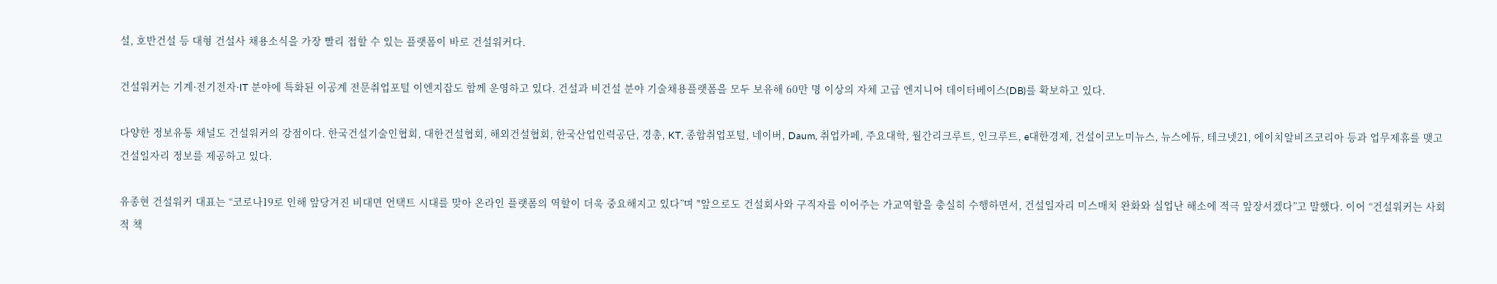설, 호반건설 등 대형 건설사 채용소식을 가장 빨리 접할 수 있는 플랫폼이 바로 건설워커다.

건설워커는 기계·전기전자·IT 분야에 특화된 이공계 전문취업포털 이엔지잡도 함께 운영하고 있다. 건설과 비건설 분야 기술채용플랫폼을 모두 보유해 60만 명 이상의 자체 고급 엔지니어 데이터베이스(DB)를 확보하고 있다.

다양한 정보유통 채널도 건설워커의 강점이다. 한국건설기술인협회, 대한건설협회, 해외건설협회, 한국산업인력공단, 경총, KT, 종합취업포털, 네이버, Daum, 취업카페, 주요대학, 월간리크루트, 인크루트, e대한경제, 건설이코노미뉴스, 뉴스에듀, 테크넷21, 에이치알비즈코리아 등과 업무제휴를 맺고 건설일자리 정보를 제공하고 있다.

유종현 건설워커 대표는 “코로나19로 인해 앞당겨진 비대면 언택트 시대를 맞아 온라인 플랫폼의 역할이 더욱 중요해지고 있다”며 "앞으로도 건설회사와 구직자를 이어주는 가교역할을 충실히 수행하면서, 건설일자리 미스매치 완화와 실업난 해소에 적극 앞장서겠다”고 말했다. 이어 “건설워커는 사회적 책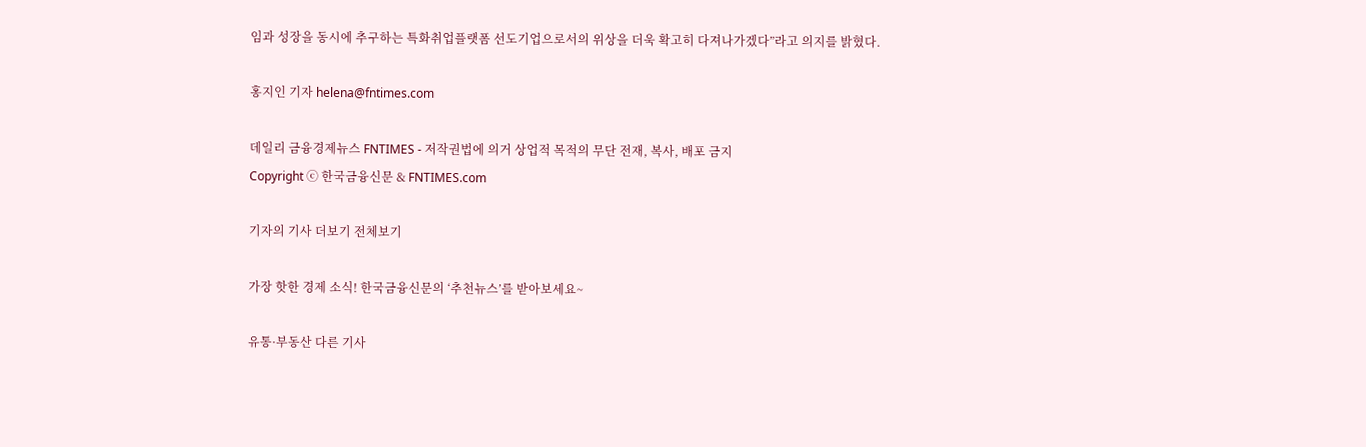임과 성장을 동시에 추구하는 특화취업플랫폼 선도기업으로서의 위상을 더욱 확고히 다져나가겠다”라고 의지를 밝혔다.

홍지인 기자 helena@fntimes.com

데일리 금융경제뉴스 FNTIMES - 저작권법에 의거 상업적 목적의 무단 전재, 복사, 배포 금지
Copyright ⓒ 한국금융신문 & FNTIMES.com

기자의 기사 더보기 전체보기

가장 핫한 경제 소식! 한국금융신문의 ‘추천뉴스’를 받아보세요~

유통·부동산 다른 기사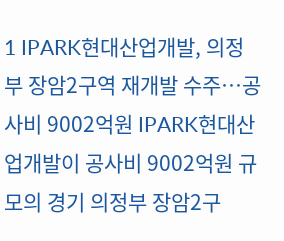1 IPARK현대산업개발, 의정부 장암2구역 재개발 수주…공사비 9002억원 IPARK현대산업개발이 공사비 9002억원 규모의 경기 의정부 장암2구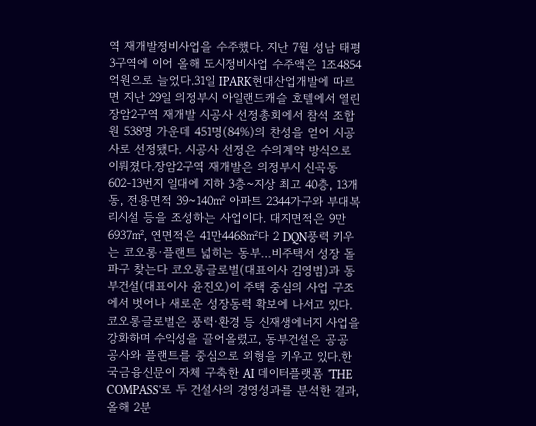역 재개발정비사업을 수주했다. 지난 7월 성남 태평3구역에 이어 올해 도시정비사업 수주액은 1조4854억원으로 늘었다.31일 IPARK현대산업개발에 따르면 지난 29일 의정부시 아일랜드캐슬 호텔에서 열린 장암2구역 재개발 시공사 선정총회에서 참석 조합원 538명 가운데 451명(84%)의 찬성을 얻어 시공사로 선정됐다. 시공사 선정은 수의계약 방식으로 이뤄졌다.장암2구역 재개발은 의정부시 신곡동 602-13번지 일대에 지하 3층~지상 최고 40층, 13개 동, 전용면적 39~140㎡ 아파트 2344가구와 부대복리시설 등을 조성하는 사업이다. 대지면적은 9만6937㎡, 연면적은 41만4468㎡다 2 DQN풍력 키우는 코오롱·플랜트 넓히는 동부…비주택서 성장 돌파구 찾는다 코오롱글로벌(대표이사 김영범)과 동부건설(대표이사 윤진오)이 주택 중심의 사업 구조에서 벗어나 새로운 성장동력 확보에 나서고 있다. 코오롱글로벌은 풍력·환경 등 신재생에너지 사업을 강화하며 수익성을 끌어올렸고, 동부건설은 공공공사와 플랜트를 중심으로 외형을 키우고 있다.한국금융신문이 자체 구축한 AI 데이터플랫폼 'THE COMPASS'로 두 건설사의 경영성과를 분석한 결과, 올해 2분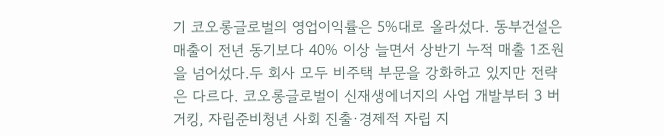기 코오롱글로벌의 영업이익률은 5%대로 올라섰다. 동부건설은 매출이 전년 동기보다 40% 이상 늘면서 상반기 누적 매출 1조원을 넘어섰다.두 회사 모두 비주택 부문을 강화하고 있지만 전략은 다르다. 코오롱글로벌이 신재생에너지의 사업 개발부터 3 버거킹, 자립준비청년 사회 진출·경제적 자립 지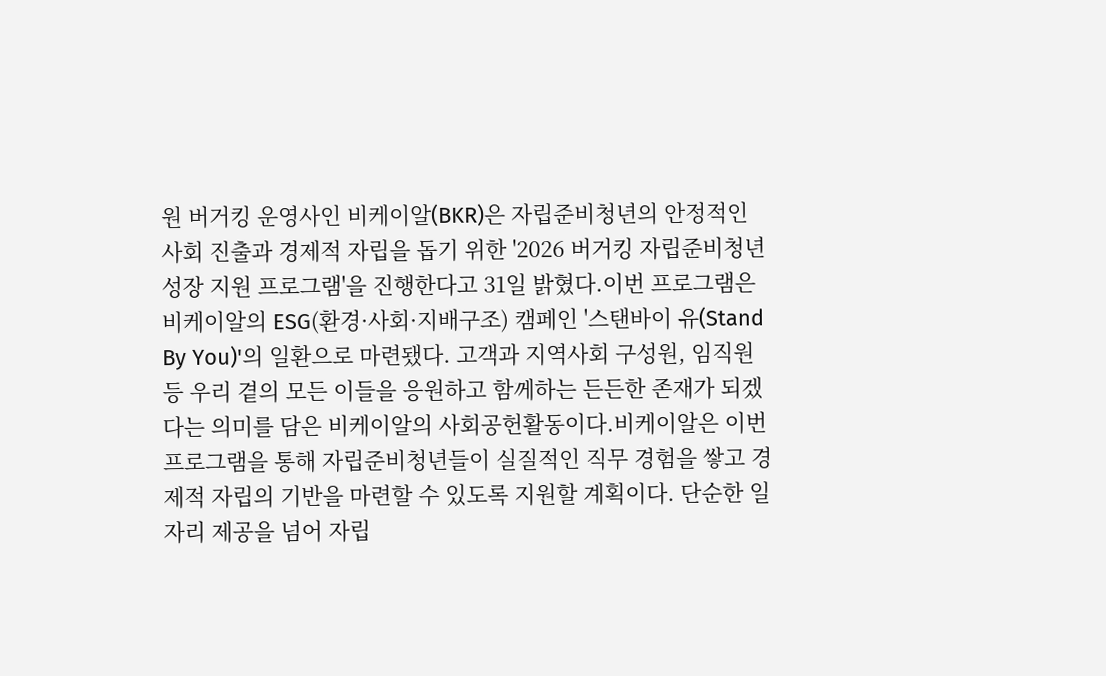원 버거킹 운영사인 비케이알(BKR)은 자립준비청년의 안정적인 사회 진출과 경제적 자립을 돕기 위한 '2026 버거킹 자립준비청년 성장 지원 프로그램'을 진행한다고 31일 밝혔다.이번 프로그램은 비케이알의 ESG(환경·사회·지배구조) 캠페인 '스탠바이 유(Stand By You)'의 일환으로 마련됐다. 고객과 지역사회 구성원, 임직원 등 우리 곁의 모든 이들을 응원하고 함께하는 든든한 존재가 되겠다는 의미를 담은 비케이알의 사회공헌활동이다.비케이알은 이번 프로그램을 통해 자립준비청년들이 실질적인 직무 경험을 쌓고 경제적 자립의 기반을 마련할 수 있도록 지원할 계획이다. 단순한 일자리 제공을 넘어 자립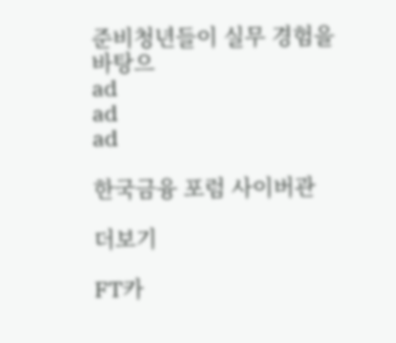준비청년들이 실무 경험을 바탕으
ad
ad
ad

한국금융 포럼 사이버관

더보기

FT카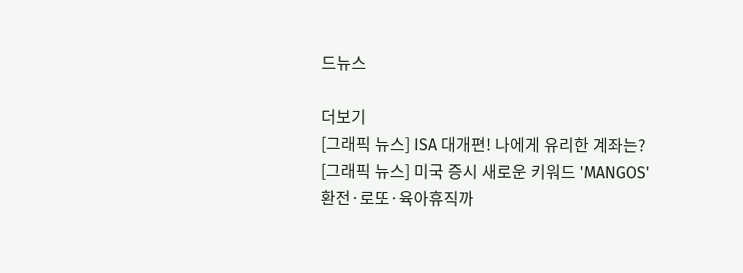드뉴스

더보기
[그래픽 뉴스] ISA 대개편! 나에게 유리한 계좌는?
[그래픽 뉴스] 미국 증시 새로운 키워드 'MANGOS'
환전·로또·육아휴직까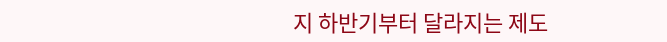지 하반기부터 달라지는 제도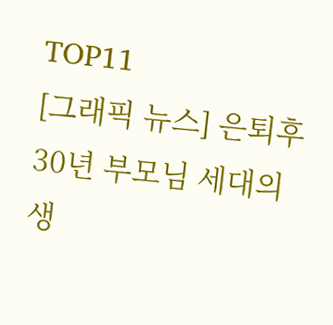TOP11
[그래픽 뉴스] 은퇴후 30년 부모님 세대의 생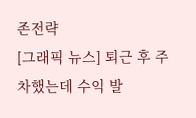존전략
[그래픽 뉴스] 퇴근 후 주차했는데 수익 발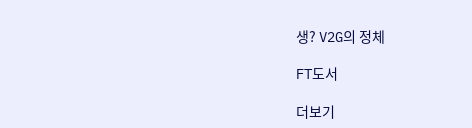생? V2G의 정체

FT도서

더보기